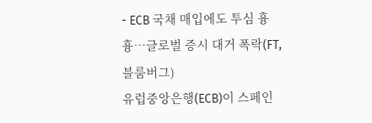- ECB 국채 매입에도 투심 흉흉…글로벌 증시 대거 폭락(FT, 블룸버그)
유럽중앙은행(ECB)이 스페인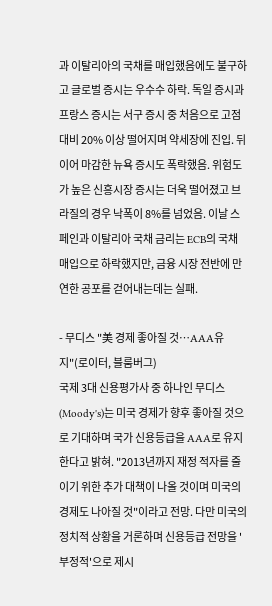과 이탈리아의 국채를 매입했음에도 불구하고 글로벌 증시는 우수수 하락. 독일 증시과 프랑스 증시는 서구 증시 중 처음으로 고점 대비 20% 이상 떨어지며 약세장에 진입. 뒤이어 마감한 뉴욕 증시도 폭락했음. 위험도가 높은 신흥시장 증시는 더욱 떨어졌고 브라질의 경우 낙폭이 8%를 넘었음. 이날 스페인과 이탈리아 국채 금리는 ECB의 국채 매입으로 하락했지만, 금융 시장 전반에 만연한 공포를 걷어내는데는 실패.

- 무디스 "美 경제 좋아질 것…AAA유지"(로이터, 블룸버그)
국제 3대 신용평가사 중 하나인 무디스(Moody's)는 미국 경제가 향후 좋아질 것으로 기대하며 국가 신용등급을 AAA로 유지한다고 밝혀. "2013년까지 재정 적자를 줄이기 위한 추가 대책이 나올 것이며 미국의 경제도 나아질 것"이라고 전망. 다만 미국의 정치적 상황을 거론하며 신용등급 전망을 '부정적'으로 제시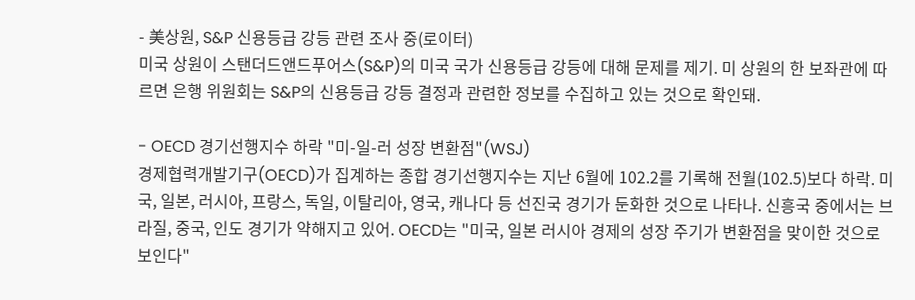- 美상원, S&P 신용등급 강등 관련 조사 중(로이터)
미국 상원이 스탠더드앤드푸어스(S&P)의 미국 국가 신용등급 강등에 대해 문제를 제기. 미 상원의 한 보좌관에 따르면 은행 위원회는 S&P의 신용등급 강등 결정과 관련한 정보를 수집하고 있는 것으로 확인돼.

- OECD 경기선행지수 하락 "미-일-러 성장 변환점"(WSJ)
경제협력개발기구(OECD)가 집계하는 종합 경기선행지수는 지난 6월에 102.2를 기록해 전월(102.5)보다 하락. 미국, 일본, 러시아, 프랑스, 독일, 이탈리아, 영국, 캐나다 등 선진국 경기가 둔화한 것으로 나타나. 신흥국 중에서는 브라질, 중국, 인도 경기가 약해지고 있어. OECD는 "미국, 일본 러시아 경제의 성장 주기가 변환점을 맞이한 것으로 보인다"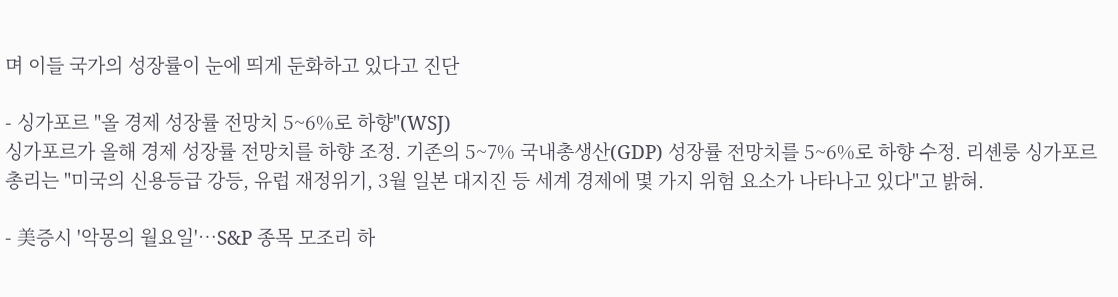며 이들 국가의 성장률이 눈에 띄게 둔화하고 있다고 진단

- 싱가포르 "올 경제 성장률 전망치 5~6%로 하향"(WSJ)
싱가포르가 올해 경제 성장률 전망치를 하향 조정. 기존의 5~7% 국내총생산(GDP) 성장률 전망치를 5~6%로 하향 수정. 리셴룽 싱가포르 총리는 "미국의 신용등급 강등, 유럽 재정위기, 3월 일본 대지진 등 세계 경제에 몇 가지 위험 요소가 나타나고 있다"고 밝혀.

- 美증시 '악몽의 월요일'…S&P 종목 모조리 하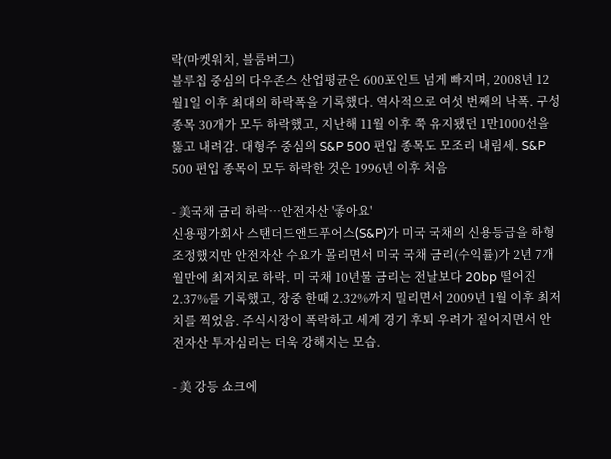락(마켓워치, 블룸버그)
블루칩 중심의 다우존스 산업평균은 600포인트 넘게 빠지며, 2008년 12월1일 이후 최대의 하락폭을 기록했다. 역사적으로 여섯 번째의 낙폭. 구성 종목 30개가 모두 하락했고, 지난해 11월 이후 쭉 유지됐던 1만1000선을 뚫고 내려감. 대형주 중심의 S&P 500 편입 종목도 모조리 내림세. S&P 500 편입 종목이 모두 하락한 것은 1996년 이후 처음

- 美국채 금리 하락…안전자산 '좋아요'
신용평가회사 스탠더드앤드푸어스(S&P)가 미국 국채의 신용등급을 하형조정했지만 안전자산 수요가 몰리면서 미국 국채 금리(수익률)가 2년 7개월만에 최저치로 하락. 미 국채 10년물 금리는 전날보다 20bp 떨어진 2.37%를 기록했고, 장중 한때 2.32%까지 밀리면서 2009년 1월 이후 최저치를 찍었음. 주식시장이 폭락하고 세계 경기 후퇴 우려가 짙어지면서 안전자산 투자심리는 더욱 강해지는 모습.

- 美 강등 쇼크에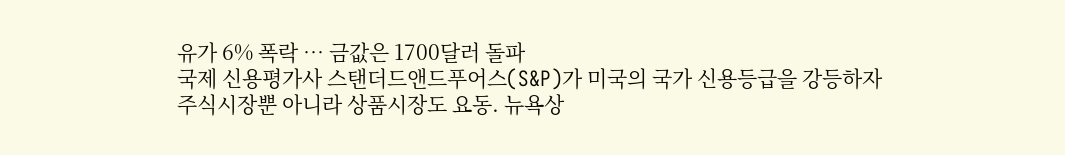유가 6% 폭락 … 금값은 1700달러 돌파
국제 신용평가사 스탠더드앤드푸어스(S&P)가 미국의 국가 신용등급을 강등하자 주식시장뿐 아니라 상품시장도 요동. 뉴욕상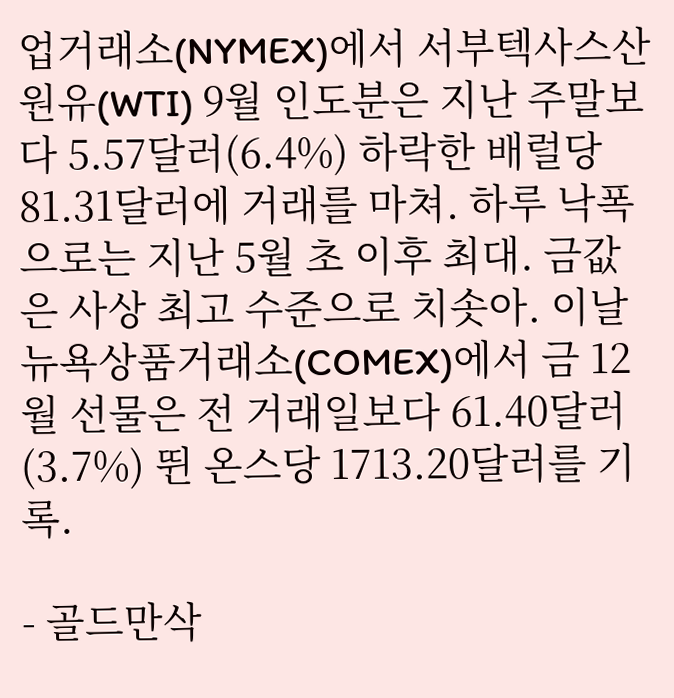업거래소(NYMEX)에서 서부텍사스산원유(WTI) 9월 인도분은 지난 주말보다 5.57달러(6.4%) 하락한 배럴당 81.31달러에 거래를 마쳐. 하루 낙폭으로는 지난 5월 초 이후 최대. 금값은 사상 최고 수준으로 치솟아. 이날 뉴욕상품거래소(COMEX)에서 금 12월 선물은 전 거래일보다 61.40달러(3.7%) 뛴 온스당 1713.20달러를 기록.

- 골드만삭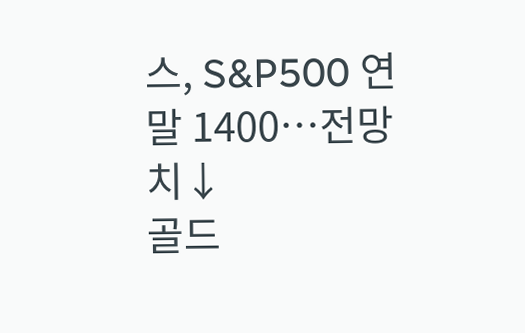스, S&P500 연말 1400…전망치↓
골드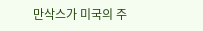만삭스가 미국의 주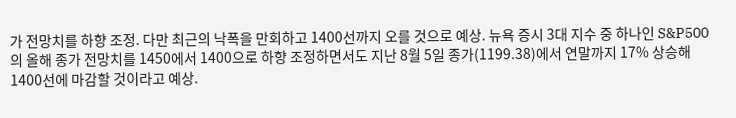가 전망치를 하향 조정. 다만 최근의 낙폭을 만회하고 1400선까지 오를 것으로 예상. 뉴욕 증시 3대 지수 중 하나인 S&P500의 올해 종가 전망치를 1450에서 1400으로 하향 조정하면서도 지난 8월 5일 종가(1199.38)에서 연말까지 17% 상승해 1400선에 마감할 것이라고 예상.